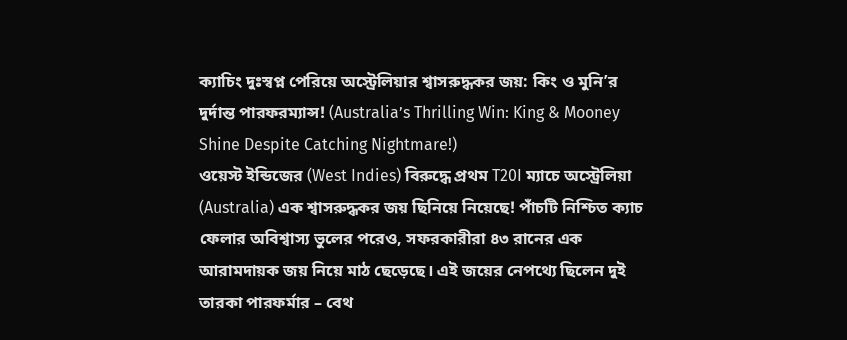ক্যাচিং দুঃস্বপ্ন পেরিয়ে অস্ট্রেলিয়ার শ্বাসরুদ্ধকর জয়: কিং ও মুনি’র দুর্দান্ত পারফরম্যান্স! (Australia’s Thrilling Win: King & Mooney Shine Despite Catching Nightmare!)
ওয়েস্ট ইন্ডিজের (West Indies) বিরুদ্ধে প্রথম T20I ম্যাচে অস্ট্রেলিয়া (Australia) এক শ্বাসরুদ্ধকর জয় ছিনিয়ে নিয়েছে! পাঁচটি নিশ্চিত ক্যাচ ফেলার অবিশ্বাস্য ভুলের পরেও, সফরকারীরা ৪৩ রানের এক আরামদায়ক জয় নিয়ে মাঠ ছেড়েছে। এই জয়ের নেপথ্যে ছিলেন দুই তারকা পারফর্মার – বেথ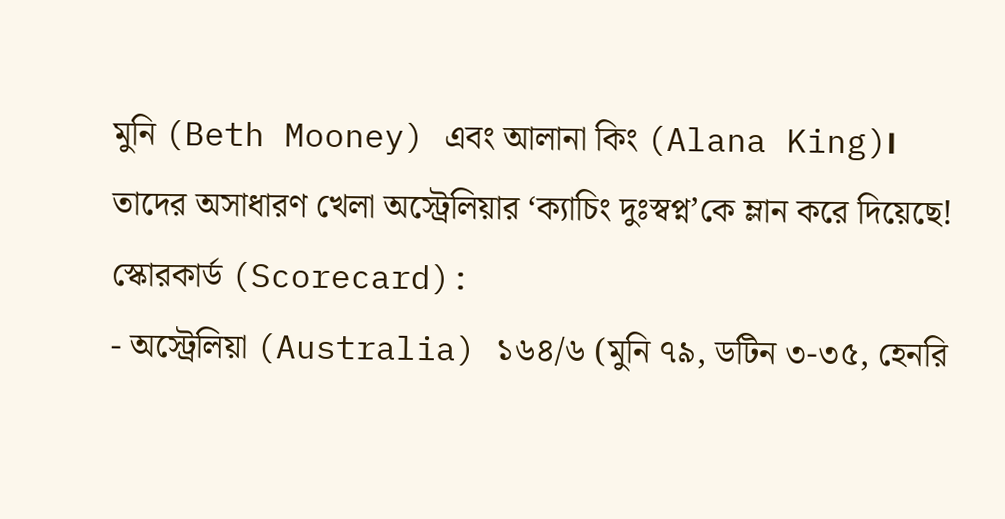মুনি (Beth Mooney) এবং আলানা কিং (Alana King)। তাদের অসাধারণ খেলা অস্ট্রেলিয়ার ‘ক্যাচিং দুঃস্বপ্ন’কে ম্লান করে দিয়েছে!
স্কোরকার্ড (Scorecard):
- অস্ট্রেলিয়া (Australia) ১৬৪/৬ (মুনি ৭৯, ডটিন ৩-৩৫, হেনরি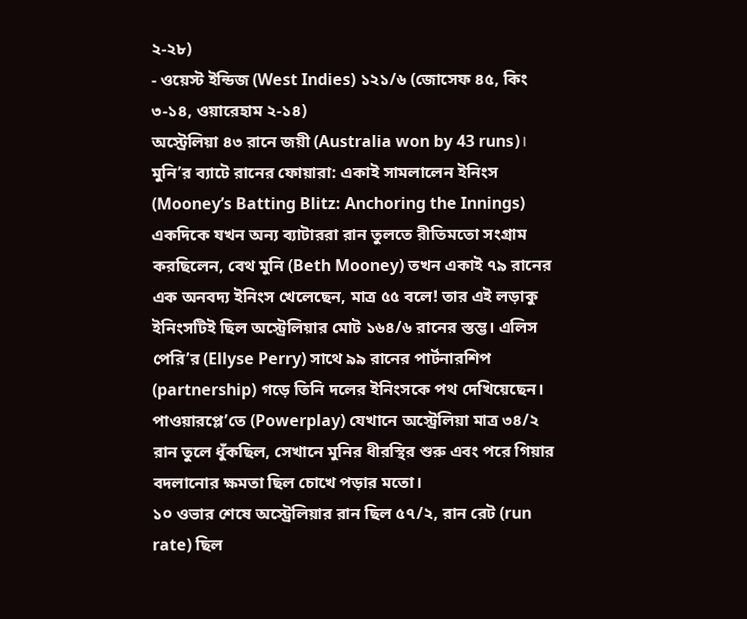২-২৮)
- ওয়েস্ট ইন্ডিজ (West Indies) ১২১/৬ (জোসেফ ৪৫, কিং ৩-১৪, ওয়ারেহাম ২-১৪)
অস্ট্রেলিয়া ৪৩ রানে জয়ী (Australia won by 43 runs)।
মুনি’র ব্যাটে রানের ফোয়ারা: একাই সামলালেন ইনিংস (Mooney’s Batting Blitz: Anchoring the Innings)
একদিকে যখন অন্য ব্যাটাররা রান তুলতে রীতিমতো সংগ্রাম করছিলেন, বেথ মুনি (Beth Mooney) তখন একাই ৭৯ রানের এক অনবদ্য ইনিংস খেলেছেন, মাত্র ৫৫ বলে! তার এই লড়াকু ইনিংসটিই ছিল অস্ট্রেলিয়ার মোট ১৬৪/৬ রানের স্তম্ভ। এলিস পেরি’র (Ellyse Perry) সাথে ৯৯ রানের পার্টনারশিপ (partnership) গড়ে তিনি দলের ইনিংসকে পথ দেখিয়েছেন। পাওয়ারপ্লে’তে (Powerplay) যেখানে অস্ট্রেলিয়া মাত্র ৩৪/২ রান তুলে ধুঁকছিল, সেখানে মুনির ধীরস্থির শুরু এবং পরে গিয়ার বদলানোর ক্ষমতা ছিল চোখে পড়ার মতো।
১০ ওভার শেষে অস্ট্রেলিয়ার রান ছিল ৫৭/২, রান রেট (run rate) ছিল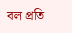বল প্রতি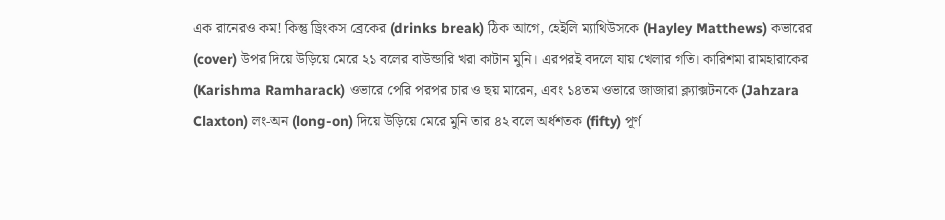এক রানেরও কম! কিন্তু ড্রিংকস ব্রেকের (drinks break) ঠিক আগে, হেইলি ম্যাথিউসকে (Hayley Matthews) কভারের (cover) উপর দিয়ে উড়িয়ে মেরে ২১ বলের বাউন্ডারি খরা কাটান মুনি। এরপরই বদলে যায় খেলার গতি। কারিশমা রামহারাকের (Karishma Ramharack) ওভারে পেরি পরপর চার ও ছয় মারেন, এবং ১৪তম ওভারে জাজারা ক্ল্যাক্সটনকে (Jahzara Claxton) লং-অন (long-on) দিয়ে উড়িয়ে মেরে মুনি তার ৪২ বলে অর্ধশতক (fifty) পূর্ণ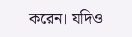করেন। যদিও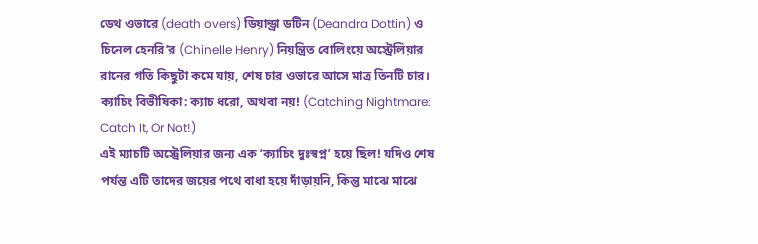ডেথ ওভারে (death overs) ডিয়ান্ড্রা ডটিন (Deandra Dottin) ও চিনেল হেনরি’র (Chinelle Henry) নিয়ন্ত্রিত বোলিংয়ে অস্ট্রেলিয়ার রানের গতি কিছুটা কমে যায়, শেষ চার ওভারে আসে মাত্র তিনটি চার।
ক্যাচিং বিভীষিকা: ক্যাচ ধরো, অথবা নয়! (Catching Nightmare: Catch It, Or Not!)
এই ম্যাচটি অস্ট্রেলিয়ার জন্য এক ‘ক্যাচিং দুঃস্বপ্ন’ হয়ে ছিল! যদিও শেষ পর্যন্ত এটি তাদের জয়ের পথে বাধা হয়ে দাঁড়ায়নি, কিন্তু মাঝে মাঝে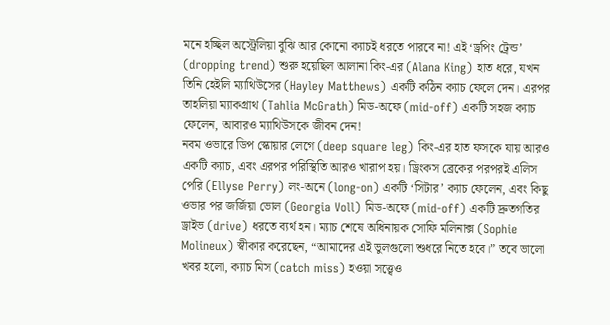মনে হচ্ছিল অস্ট্রেলিয়া বুঝি আর কোনো ক্যাচই ধরতে পারবে না! এই ‘ড্রপিং ট্রেন্ড’ (dropping trend) শুরু হয়েছিল আলানা কিং-এর (Alana King) হাত ধরে, যখন তিনি হেইলি ম্যাথিউসের (Hayley Matthews) একটি কঠিন ক্যাচ ফেলে দেন। এরপর তাহলিয়া ম্যাকগ্রাথ (Tahlia McGrath) মিড-অফে (mid-off) একটি সহজ ক্যাচ ফেলেন, আবারও ম্যাথিউসকে জীবন দেন!
নবম ওভারে ডিপ স্কোয়ার লেগে (deep square leg) কিং-এর হাত ফসকে যায় আরও একটি ক্যাচ, এবং এরপর পরিস্থিতি আরও খারাপ হয়। ড্রিংকস ব্রেকের পরপরই এলিস পেরি (Ellyse Perry) লং-অনে (long-on) একটি ‘সিটার’ ক্যাচ ফেলেন, এবং কিছু ওভার পর জর্জিয়া ভোল (Georgia Voll) মিড-অফে (mid-off) একটি দ্রুতগতির ড্রাইভ (drive) ধরতে ব্যর্থ হন। ম্যাচ শেষে অধিনায়ক সোফি মলিনাক্স (Sophie Molineux) স্বীকার করেছেন, “আমাদের এই ভুলগুলো শুধরে নিতে হবে।” তবে ভালো খবর হলো, ক্যাচ মিস (catch miss) হওয়া সত্ত্বেও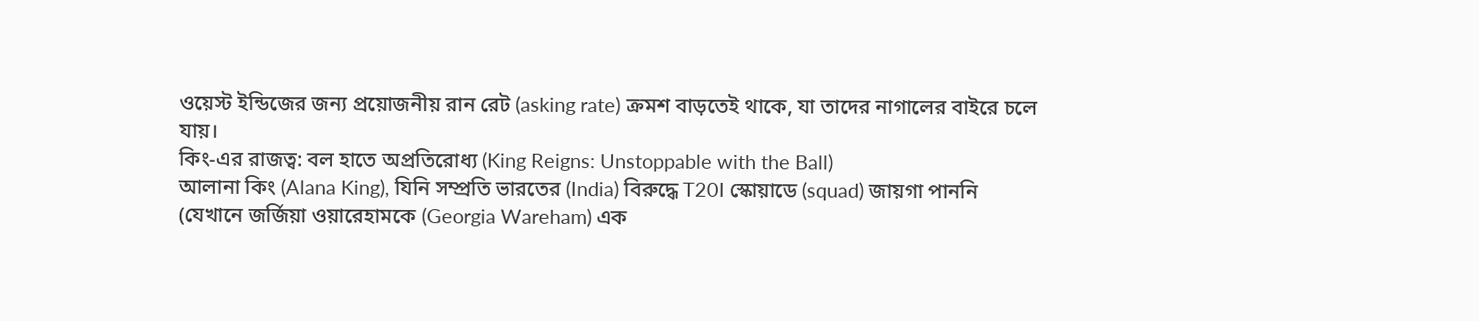ওয়েস্ট ইন্ডিজের জন্য প্রয়োজনীয় রান রেট (asking rate) ক্রমশ বাড়তেই থাকে, যা তাদের নাগালের বাইরে চলে যায়।
কিং-এর রাজত্ব: বল হাতে অপ্রতিরোধ্য (King Reigns: Unstoppable with the Ball)
আলানা কিং (Alana King), যিনি সম্প্রতি ভারতের (India) বিরুদ্ধে T20I স্কোয়াডে (squad) জায়গা পাননি (যেখানে জর্জিয়া ওয়ারেহামকে (Georgia Wareham) এক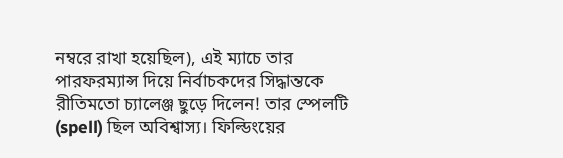নম্বরে রাখা হয়েছিল), এই ম্যাচে তার পারফরম্যান্স দিয়ে নির্বাচকদের সিদ্ধান্তকে রীতিমতো চ্যালেঞ্জ ছুড়ে দিলেন! তার স্পেলটি (spell) ছিল অবিশ্বাস্য। ফিল্ডিংয়ের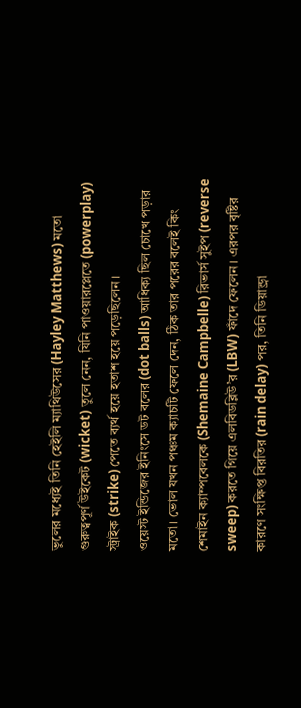ভুলের মধ্যেই তিনি হেইলি ম্যাথিউসের (Hayley Matthews) মতো গুরুত্বপূর্ণ উইকেট (wicket) তুলে নেন, যিনি পাওয়ারপ্লেতে (powerplay) স্ট্রাইক (strike) পেতে ব্যর্থ হয়ে হতাশ হয়ে পড়েছিলেন।
ওয়েস্ট ইন্ডিজের ইনিংসে ডট বলের (dot balls) আধিক্য ছিল চোখে পড়ার মতো। ভোল যখন পঞ্চম ক্যাচটি ফেলে দেন, ঠিক তার পরের বলেই কিং শেমাইন ক্যাম্পবেলকে (Shemaine Campbelle) রিভার্স সুইপ (reverse sweep) করতে গিয়ে এলবিডব্লিউ’র (LBW) ফাঁদে ফেলেন। এরপর বৃষ্টির কারণে সংক্ষিপ্ত বিরতির (rain delay) পর, তিনি ডিয়ান্ড্রা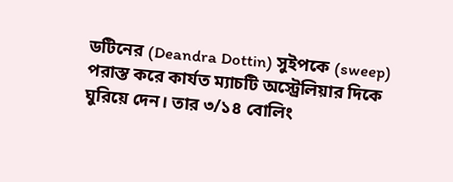ডটিনের (Deandra Dottin) সুইপকে (sweep) পরাস্ত করে কার্যত ম্যাচটি অস্ট্রেলিয়ার দিকে ঘুরিয়ে দেন। তার ৩/১৪ বোলিং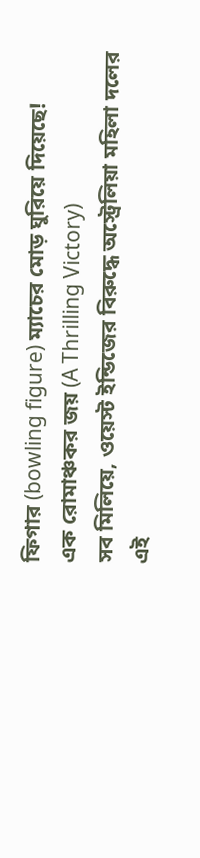ফিগার (bowling figure) ম্যাচের মোড় ঘুরিয়ে দিয়েছে!
এক রোমাঞ্চকর জয় (A Thrilling Victory)
সব মিলিয়ে, ওয়েস্ট ইন্ডিজের বিরুদ্ধে অস্ট্রেলিয়া মহিলা দলের এই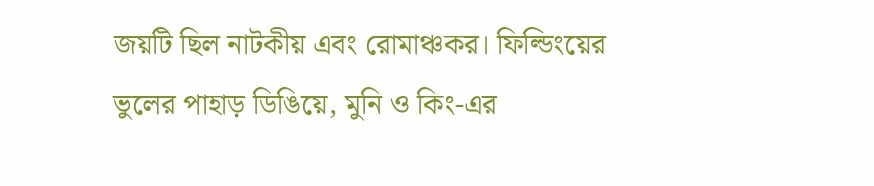জয়টি ছিল নাটকীয় এবং রোমাঞ্চকর। ফিল্ডিংয়ের ভুলের পাহাড় ডিঙিয়ে, মুনি ও কিং-এর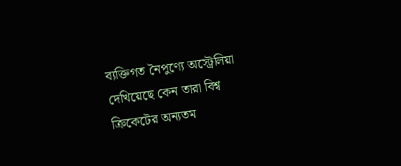ব্যক্তিগত নৈপুণ্যে অস্ট্রেলিয়া দেখিয়েছে কেন তারা বিশ্ব ক্রিকেটের অন্যতম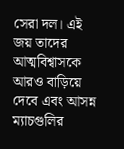সেরা দল। এই জয় তাদের আত্মবিশ্বাসকে আরও বাড়িয়ে দেবে এবং আসন্ন ম্যাচগুলির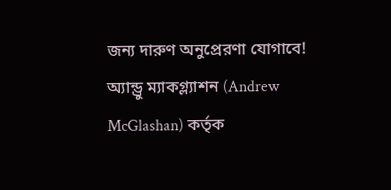জন্য দারুণ অনুপ্রেরণা যোগাবে!
অ্যান্ড্রু ম্যাকগ্ল্যাশন (Andrew McGlashan) কর্তৃক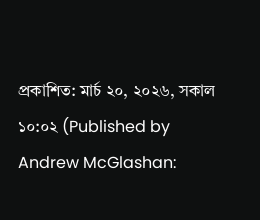প্রকাশিত: মার্চ ২০, ২০২৬, সকাল ১০:০২ (Published by Andrew McGlashan: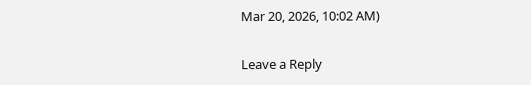Mar 20, 2026, 10:02 AM)

Leave a Reply